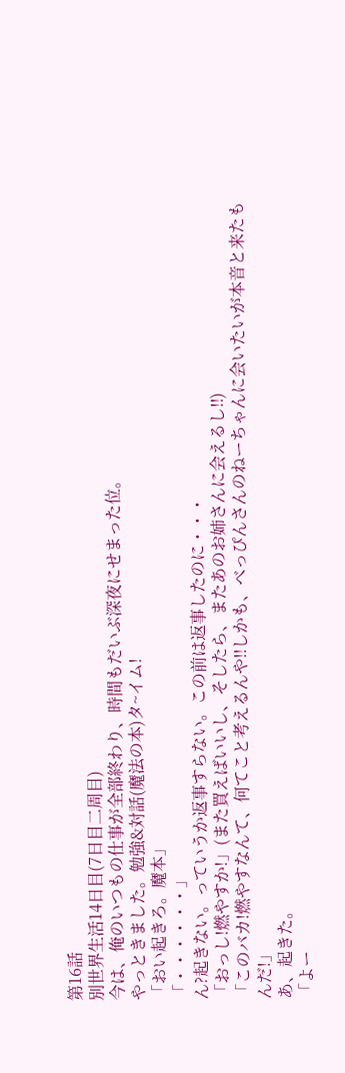第16話
別世界生活14日目(7日目二周目)
今は、俺のいつもの仕事が全部終わり、時間もだいぶ深夜にせまった位。
やっときました。勉強&対話(魔法の本)タ~イム!
「おい起きろ。魔本」
「・・・・・・」
ん?起きない。っていうか返事すらない。この前は返事したのに・・・
「おっし!燃やすか!」(また買えばいいし、そしたら、またあのお姉さんに会えるし‼)
「このバカ!燃やすなんて、何てこと考えるんや‼しかも、べっぴんさんのねーちゃんに会いたいが本音と来たもんだ!」
あ、起きた。
「よー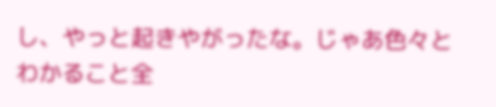し、やっと起きやがったな。じゃあ色々とわかること全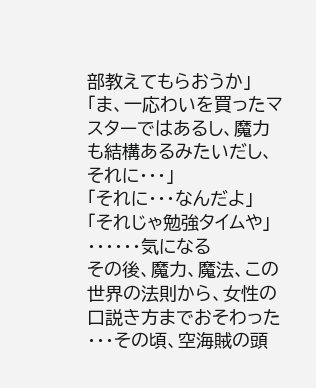部教えてもらおうか」
「ま、一応わいを買ったマスターではあるし、魔力も結構あるみたいだし、それに・・・」
「それに・・・なんだよ」
「それじゃ勉強タイムや」
・・・・・・気になる
その後、魔力、魔法、この世界の法則から、女性の口説き方までおそわった
・・・その頃、空海賊の頭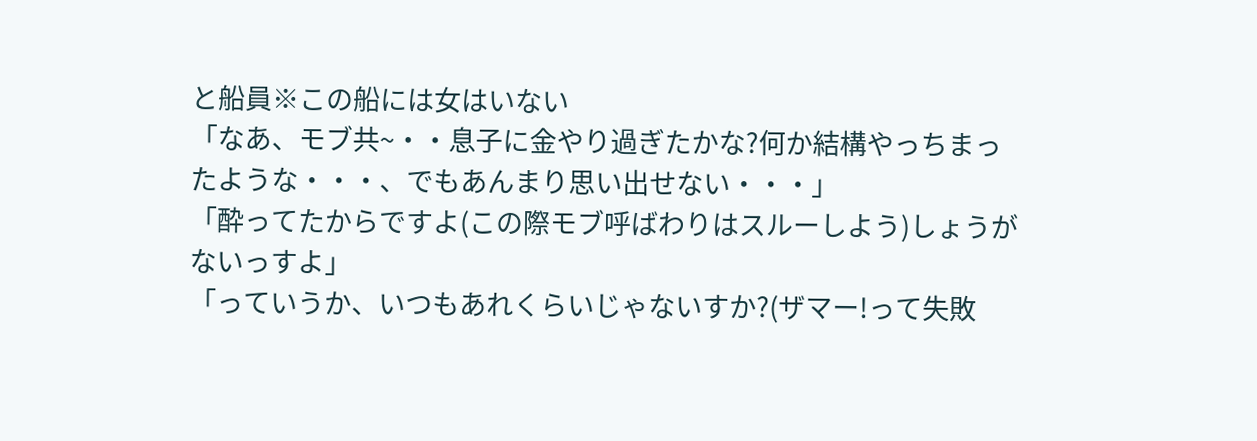と船員※この船には女はいない
「なあ、モブ共~・・息子に金やり過ぎたかな?何か結構やっちまったような・・・、でもあんまり思い出せない・・・」
「酔ってたからですよ(この際モブ呼ばわりはスルーしよう)しょうがないっすよ」
「っていうか、いつもあれくらいじゃないすか?(ザマー!って失敗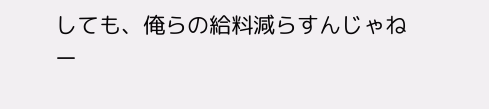しても、俺らの給料減らすんじゃねー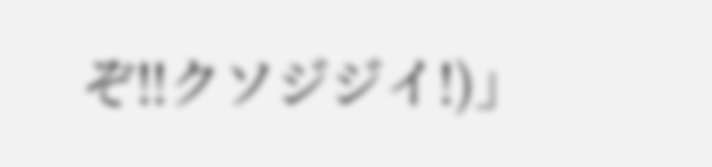ぞ‼クソジジイ!)」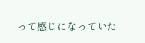って感じになっていた